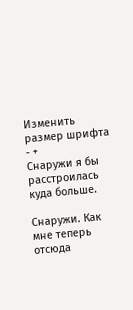Изменить размер шрифта - +
Снаружи я бы расстроилась куда больше.

Снаружи. Как мне теперь отсюда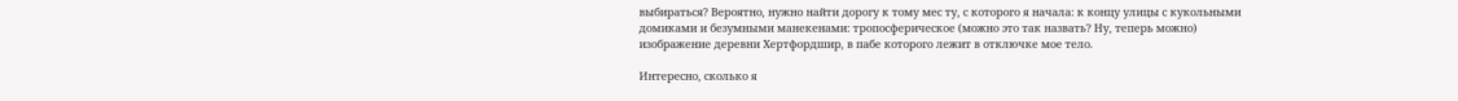выбираться? Вероятно, нужно найти дорогу к тому мес ту, с которого я начала: к концу улицы с кукольными домиками и безумными манекенами: тропосферическое (можно это так назвать? Ну, теперь можно) изображение деревни Хертфордшир, в пабе которого лежит в отключке мое тело.

Интересно, сколько я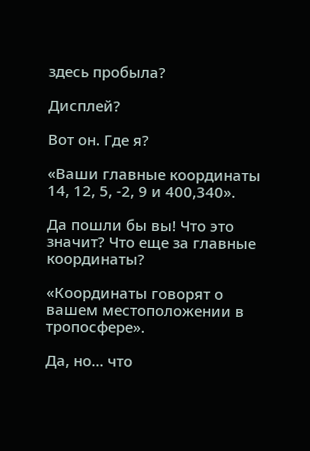здесь пробыла?

Дисплей?

Вот он. Где я?

«Ваши главные координаты 14, 12, 5, -2, 9 и 400,340».

Да пошли бы вы! Что это значит? Что еще за главные координаты?

«Координаты говорят о вашем местоположении в тропосфере».

Да, но… что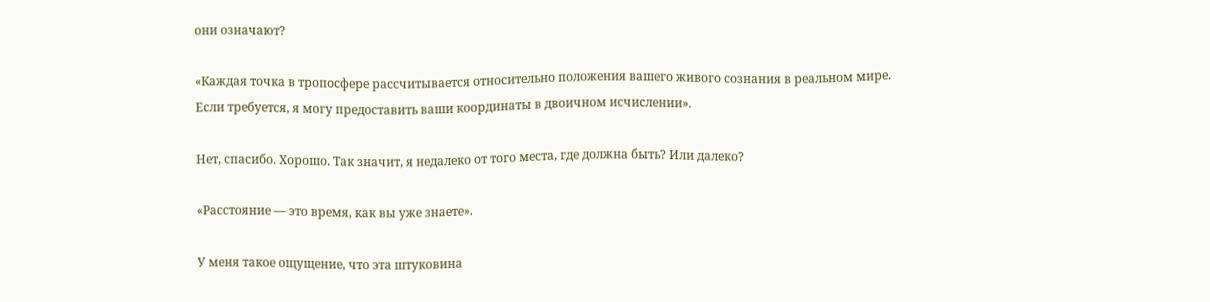они означают?

«Каждая точка в тропосфере рассчитывается относительно положения вашего живого сознания в реальном мире. Если требуется, я могу предоставить ваши координаты в двоичном исчислении».

Нет, спасибо. Хорошо. Так значит, я недалеко от того места, где должна быть? Или далеко?

«Расстояние — это время, как вы уже знаете».

У меня такое ощущение, что эта штуковина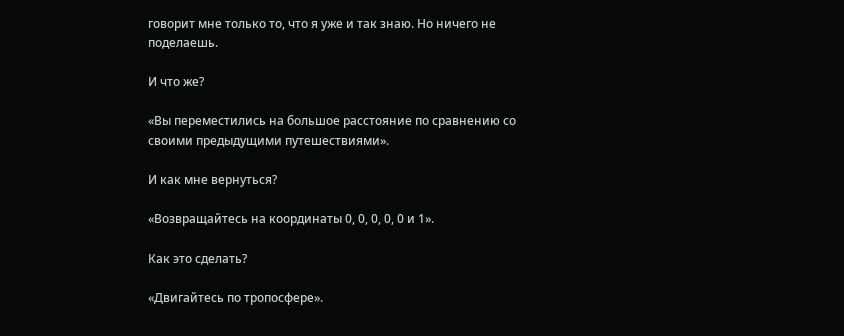говорит мне только то, что я уже и так знаю. Но ничего не поделаешь.

И что же?

«Вы переместились на большое расстояние по сравнению со своими предыдущими путешествиями».

И как мне вернуться?

«Возвращайтесь на координаты 0, 0, 0, 0, 0 и 1».

Как это сделать?

«Двигайтесь по тропосфере».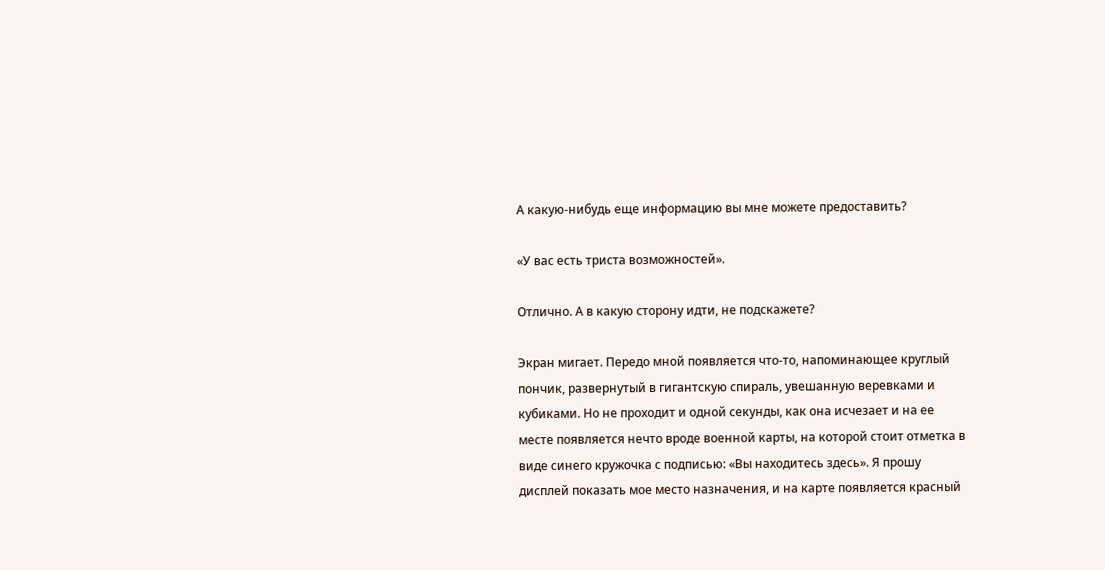А какую-нибудь еще информацию вы мне можете предоставить?

«У вас есть триста возможностей».

Отлично. А в какую сторону идти, не подскажете?

Экран мигает. Передо мной появляется что-то, напоминающее круглый пончик, развернутый в гигантскую спираль, увешанную веревками и кубиками. Но не проходит и одной секунды, как она исчезает и на ее месте появляется нечто вроде военной карты, на которой стоит отметка в виде синего кружочка с подписью: «Вы находитесь здесь». Я прошу дисплей показать мое место назначения, и на карте появляется красный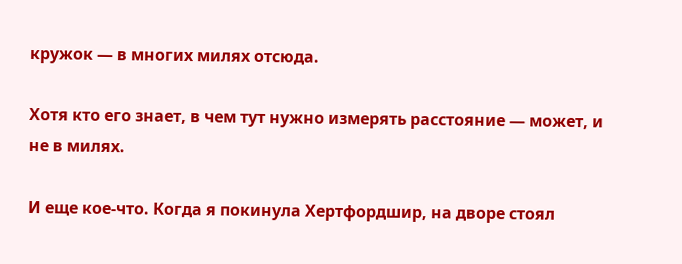кружок — в многих милях отсюда.

Хотя кто его знает, в чем тут нужно измерять расстояние — может, и не в милях.

И еще кое-что. Когда я покинула Хертфордшир, на дворе стоял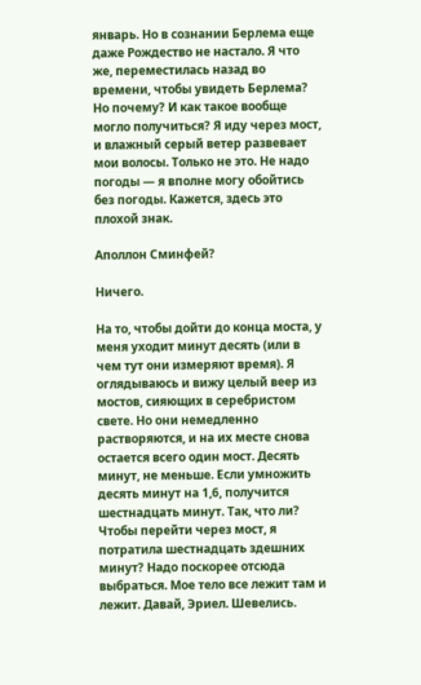январь. Но в сознании Берлема еще даже Рождество не настало. Я что же, переместилась назад во времени, чтобы увидеть Берлема? Но почему? И как такое вообще могло получиться? Я иду через мост, и влажный серый ветер развевает мои волосы. Только не это. Не надо погоды — я вполне могу обойтись без погоды. Кажется, здесь это плохой знак.

Аполлон Сминфей?

Ничего.

На то, чтобы дойти до конца моста, у меня уходит минут десять (или в чем тут они измеряют время). Я оглядываюсь и вижу целый веер из мостов, сияющих в серебристом свете. Но они немедленно растворяются, и на их месте снова остается всего один мост. Десять минут, не меньше. Если умножить десять минут на 1,6, получится шестнадцать минут. Так, что ли? Чтобы перейти через мост, я потратила шестнадцать здешних минут? Надо поскорее отсюда выбраться. Мое тело все лежит там и лежит. Давай, Эриел. Шевелись.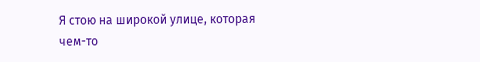Я стою на широкой улице, которая чем-то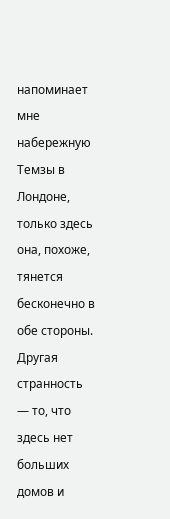напоминает мне набережную Темзы в Лондоне, только здесь она, похоже, тянется бесконечно в обе стороны. Другая странность — то, что здесь нет больших домов и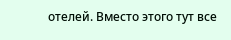отелей. Вместо этого тут все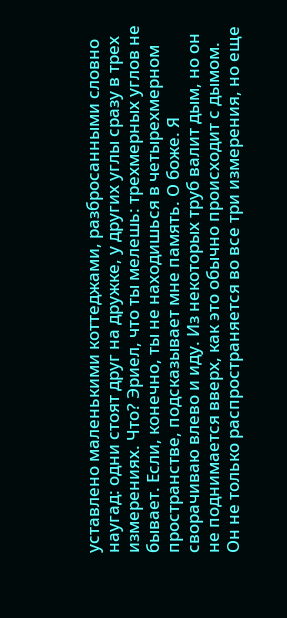уставлено маленькими коттеджами, разбросанными словно наугад: одни стоят друг на дружке, у других углы сразу в трех измерениях. Что? Эриел, что ты мелешь: трехмерных углов не бывает. Если, конечно, ты не находишься в четырехмерном пространстве, подсказывает мне память. О боже. Я сворачиваю влево и иду. Из некоторых труб валит дым, но он не поднимается вверх, как это обычно происходит с дымом. Он не только распространяется во все три измерения, но еще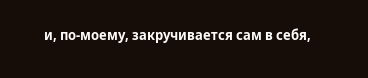и, по-моему, закручивается сам в себя,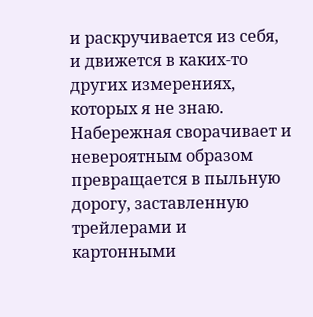и раскручивается из себя, и движется в каких-то других измерениях, которых я не знаю. Набережная сворачивает и невероятным образом превращается в пыльную дорогу, заставленную трейлерами и картонными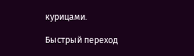курицами.

Быстрый переход